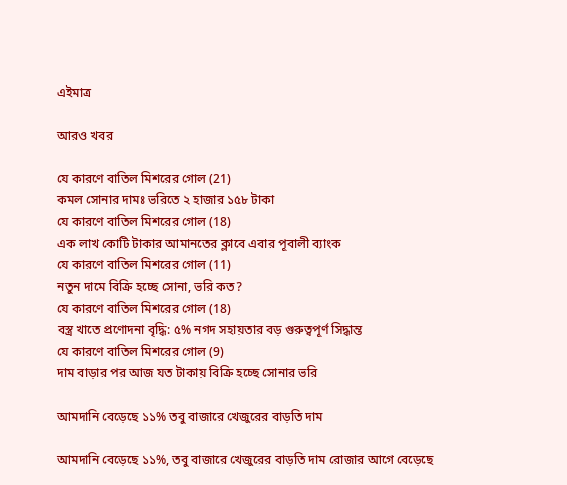এইমাত্র

আরও খবর

যে কারণে বাতিল মিশরের গোল (21)
কমল সোনার দামঃ ভরিতে ২ হাজার ১৫৮ টাকা
যে কারণে বাতিল মিশরের গোল (18)
এক লাখ কোটি টাকার আমানতের ক্লাবে এবার পূবালী ব্যাংক
যে কারণে বাতিল মিশরের গোল (11)
নতুন দামে বিক্রি হচ্ছে সোনা, ভরি কত?
যে কারণে বাতিল মিশরের গোল (18)
বস্ত্র খাতে প্রণোদনা বৃদ্ধি: ৫% নগদ সহায়তার বড় গুরুত্বপূর্ণ সিদ্ধান্ত
যে কারণে বাতিল মিশরের গোল (9)
দাম বাড়ার পর আজ যত টাকায় বিক্রি হচ্ছে সোনার ভরি

আমদানি বেড়েছে ১১% তবু বাজারে খেজুরের বাড়তি দাম

আমদানি বেড়েছে ১১%, তবু বাজারে খেজুরের বাড়তি দাম রোজার আগে বেড়েছে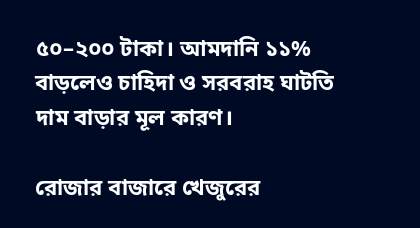৫০–২০০ টাকা। আমদানি ১১% বাড়লেও চাহিদা ও সরবরাহ ঘাটতি দাম বাড়ার মূল কারণ।

রোজার বাজারে খেজুরের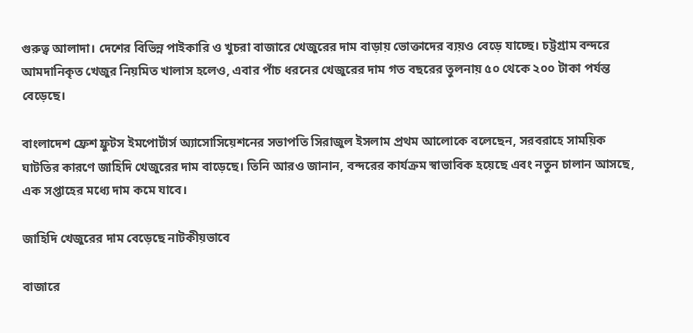গুরুত্ব আলাদা। দেশের বিভিন্ন পাইকারি ও খুচরা বাজারে খেজুরের দাম বাড়ায় ভোক্তাদের ব্যয়ও বেড়ে যাচ্ছে। চট্টগ্রাম বন্দরে আমদানিকৃত খেজুর নিয়মিত খালাস হলেও, এবার পাঁচ ধরনের খেজুরের দাম গত বছরের তুলনায় ৫০ থেকে ২০০ টাকা পর্যন্ত বেড়েছে।

বাংলাদেশ ফ্রেশ ফ্রুটস ইমপোর্টার্স অ্যাসোসিয়েশনের সভাপতি সিরাজুল ইসলাম প্রথম আলোকে বলেছেন, সরবরাহে সাময়িক ঘাটতির কারণে জাহিদি খেজুরের দাম বাড়েছে। তিনি আরও জানান, বন্দরের কার্যক্রম স্বাভাবিক হয়েছে এবং নতুন চালান আসছে, এক সপ্তাহের মধ্যে দাম কমে যাবে।

জাহিদি খেজুরের দাম বেড়েছে নাটকীয়ভাবে

বাজারে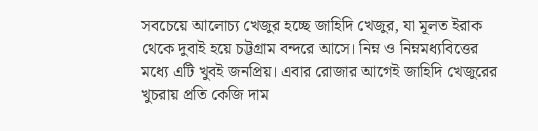সবচেয়ে আলোচ্য খেজুর হচ্ছে জাহিদি খেজুর, যা মূলত ইরাক থেকে দুবাই হয়ে চট্টগ্রাম বন্দরে আসে। নিম্ন ও নিম্নমধ্যবিত্তের মধ্যে এটি খুবই জনপ্রিয়। এবার রোজার আগেই জাহিদি খেজুরের খুচরায় প্রতি কেজি দাম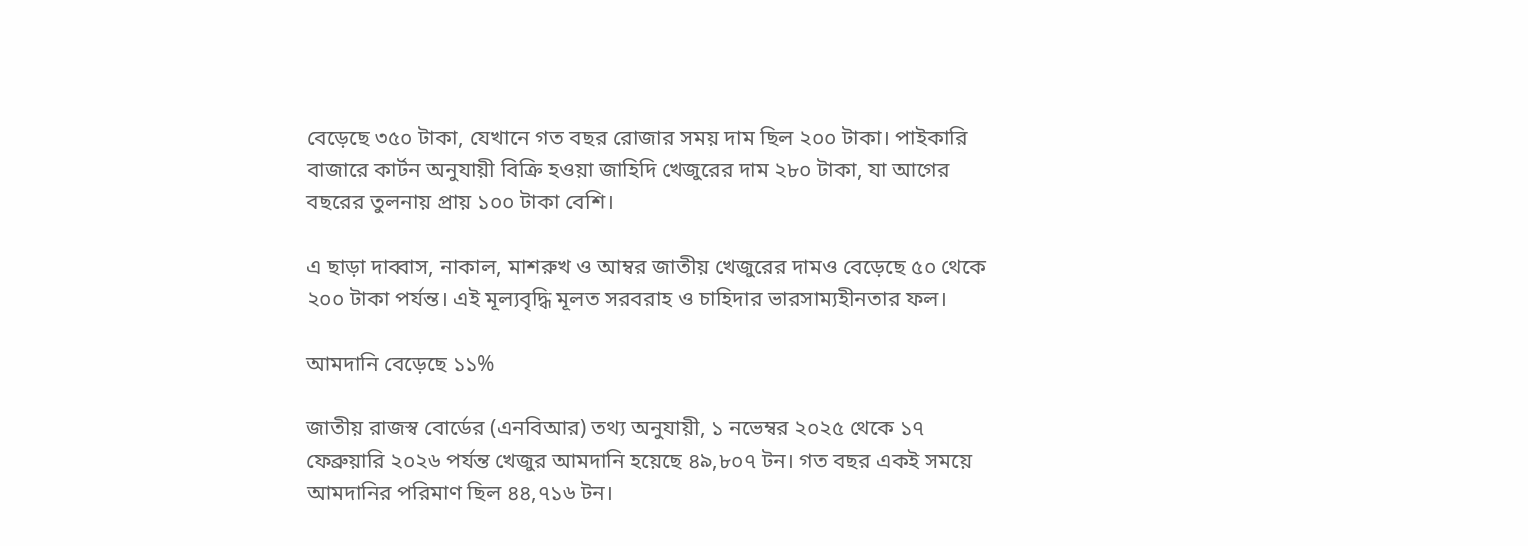বেড়েছে ৩৫০ টাকা, যেখানে গত বছর রোজার সময় দাম ছিল ২০০ টাকা। পাইকারি বাজারে কার্টন অনুযায়ী বিক্রি হওয়া জাহিদি খেজুরের দাম ২৮০ টাকা, যা আগের বছরের তুলনায় প্রায় ১০০ টাকা বেশি।

এ ছাড়া দাব্বাস, নাকাল, মাশরুখ ও আম্বর জাতীয় খেজুরের দামও বেড়েছে ৫০ থেকে ২০০ টাকা পর্যন্ত। এই মূল্যবৃদ্ধি মূলত সরবরাহ ও চাহিদার ভারসাম্যহীনতার ফল।

আমদানি বেড়েছে ১১%

জাতীয় রাজস্ব বোর্ডের (এনবিআর) তথ্য অনুযায়ী, ১ নভেম্বর ২০২৫ থেকে ১৭ ফেব্রুয়ারি ২০২৬ পর্যন্ত খেজুর আমদানি হয়েছে ৪৯,৮০৭ টন। গত বছর একই সময়ে আমদানির পরিমাণ ছিল ৪৪,৭১৬ টন।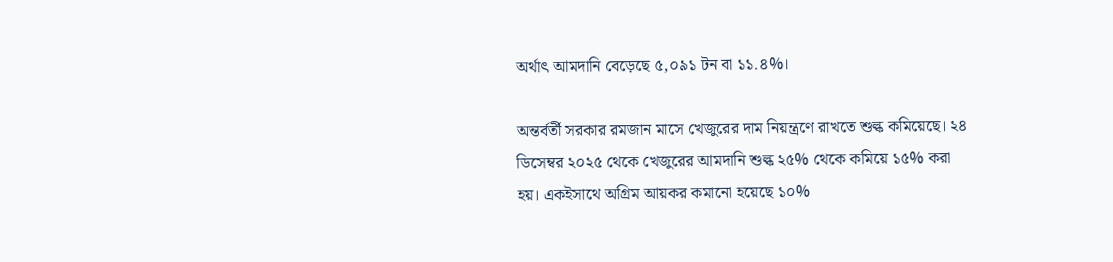অর্থাৎ আমদানি বেড়েছে ৫,০৯১ টন বা ১১.৪%।

অন্তর্বর্তী সরকার রমজান মাসে খেজুরের দাম নিয়ন্ত্রণে রাখতে শুল্ক কমিয়েছে। ২৪ ডিসেম্বর ২০২৫ থেকে খেজুরের আমদানি শুল্ক ২৫% থেকে কমিয়ে ১৫% করা হয়। একইসাথে অগ্রিম আয়কর কমানো হয়েছে ১০%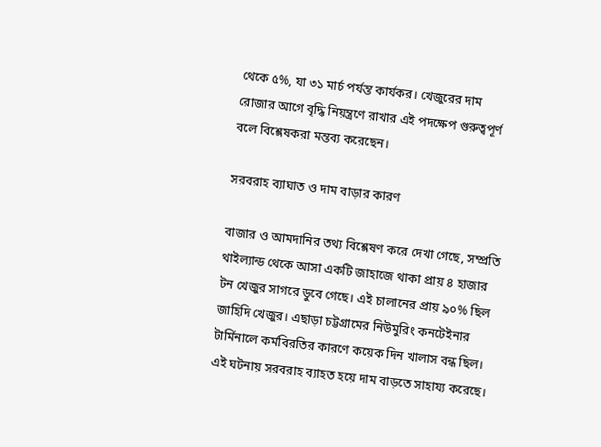থেকে ৫%, যা ৩১ মার্চ পর্যন্ত কার্যকর। খেজুরের দাম রোজার আগে বৃদ্ধি নিয়ন্ত্রণে রাখার এই পদক্ষেপ গুরুত্বপূর্ণ বলে বিশ্লেষকরা মন্তব্য করেছেন।

সরবরাহ ব্যাঘাত ও দাম বাড়ার কারণ

বাজার ও আমদানির তথ্য বিশ্লেষণ করে দেখা গেছে, সম্প্রতি থাইল্যান্ড থেকে আসা একটি জাহাজে থাকা প্রায় ৪ হাজার টন খেজুর সাগরে ডুবে গেছে। এই চালানের প্রায় ৯০% ছিল জাহিদি খেজুর। এছাড়া চট্টগ্রামের নিউমুরিং কনটেইনার টার্মিনালে কর্মবিরতির কারণে কয়েক দিন খালাস বন্ধ ছিল। এই ঘটনায় সরবরাহ ব্যাহত হয়ে দাম বাড়তে সাহায্য করেছে।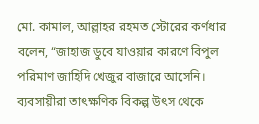মো. কামাল, আল্লাহর রহমত স্টোরের কর্ণধার বলেন, “জাহাজ ডুবে যাওয়ার কারণে বিপুল পরিমাণ জাহিদি খেজুর বাজারে আসেনি। ব্যবসায়ীরা তাৎক্ষণিক বিকল্প উৎস থেকে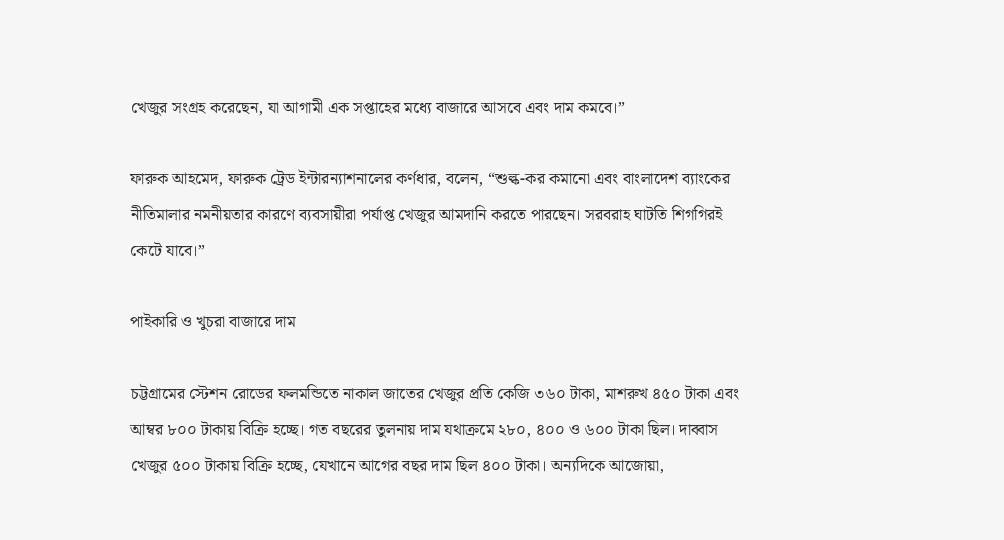খেজুর সংগ্রহ করেছেন, যা আগামী এক সপ্তাহের মধ্যে বাজারে আসবে এবং দাম কমবে।”

ফারুক আহমেদ, ফারুক ট্রেড ইন্টারন্যাশনালের কর্ণধার, বলেন, “শুল্ক-কর কমানো এবং বাংলাদেশ ব্যাংকের নীতিমালার নমনীয়তার কারণে ব্যবসায়ীরা পর্যাপ্ত খেজুর আমদানি করতে পারছেন। সরবরাহ ঘাটতি শিগগিরই কেটে যাবে।”

পাইকারি ও খুচরা বাজারে দাম

চট্টগ্রামের স্টেশন রোডের ফলমন্ডিতে নাকাল জাতের খেজুর প্রতি কেজি ৩৬০ টাকা, মাশরুখ ৪৫০ টাকা এবং আম্বর ৮০০ টাকায় বিক্রি হচ্ছে। গত বছরের তুলনায় দাম যথাক্রমে ২৮০, ৪০০ ও ৬০০ টাকা ছিল। দাব্বাস খেজুর ৫০০ টাকায় বিক্রি হচ্ছে, যেখানে আগের বছর দাম ছিল ৪০০ টাকা। অন্যদিকে আজোয়া,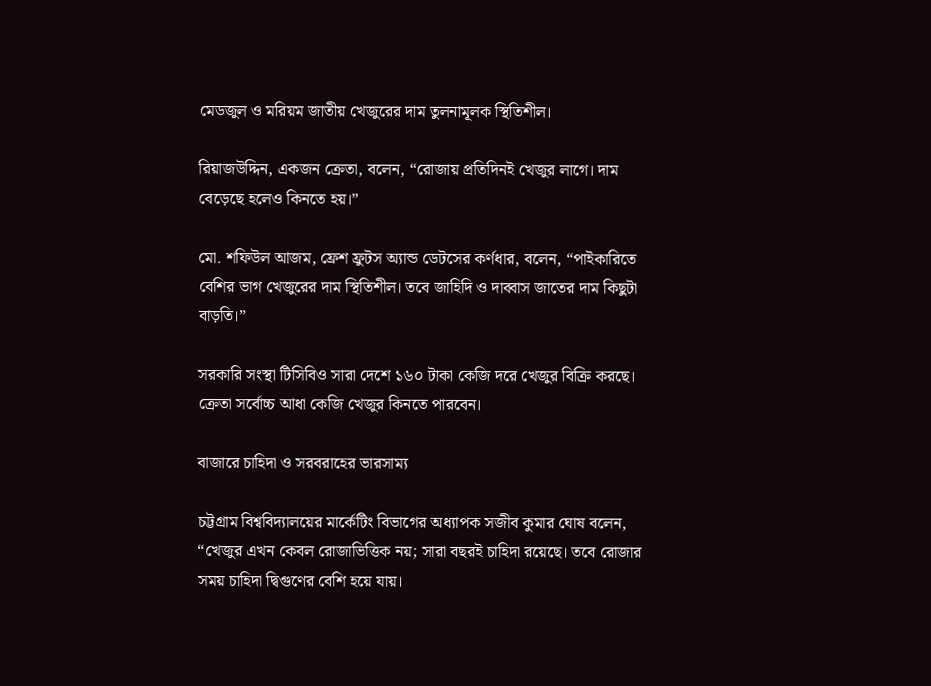মেডজুল ও মরিয়ম জাতীয় খেজুরের দাম তুলনামূলক স্থিতিশীল।

রিয়াজউদ্দিন, একজন ক্রেতা, বলেন, “রোজায় প্রতিদিনই খেজুর লাগে। দাম বেড়েছে হলেও কিনতে হয়।”

মো. শফিউল আজম, ফ্রেশ ফ্রুটস অ্যান্ড ডেটসের কর্ণধার, বলেন, “পাইকারিতে বেশির ভাগ খেজুরের দাম স্থিতিশীল। তবে জাহিদি ও দাব্বাস জাতের দাম কিছুটা বাড়তি।”

সরকারি সংস্থা টিসিবিও সারা দেশে ১৬০ টাকা কেজি দরে খেজুর বিক্রি করছে। ক্রেতা সর্বোচ্চ আধা কেজি খেজুর কিনতে পারবেন।

বাজারে চাহিদা ও সরবরাহের ভারসাম্য

চট্টগ্রাম বিশ্ববিদ্যালয়ের মার্কেটিং বিভাগের অধ্যাপক সজীব কুমার ঘোষ বলেন, “খেজুর এখন কেবল রোজাভিত্তিক নয়; সারা বছরই চাহিদা রয়েছে। তবে রোজার সময় চাহিদা দ্বিগুণের বেশি হয়ে যায়।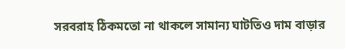সরবরাহ ঠিকমতো না থাকলে সামান্য ঘাটতিও দাম বাড়ার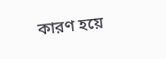কারণ হয়ে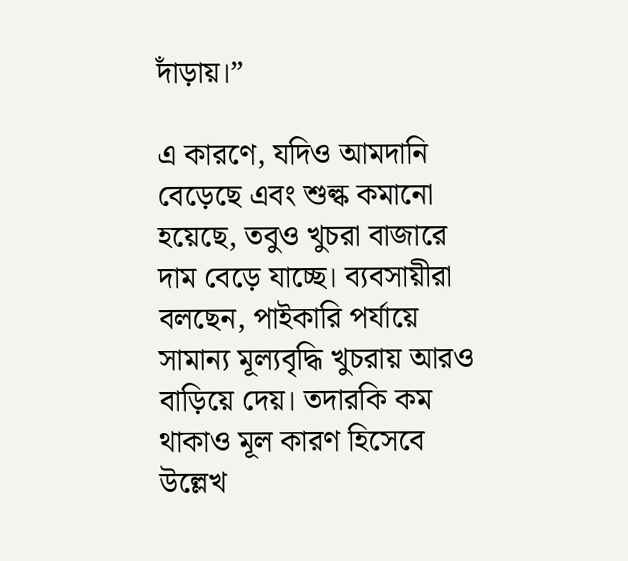দাঁড়ায়।”

এ কারণে, যদিও আমদানি বেড়েছে এবং শুল্ক কমানো হয়েছে, তবুও খুচরা বাজারে দাম বেড়ে যাচ্ছে। ব্যবসায়ীরা বলছেন, পাইকারি পর্যায়ে সামান্য মূল্যবৃদ্ধি খুচরায় আরও বাড়িয়ে দেয়। তদারকি কম থাকাও মূল কারণ হিসেবে উল্লেখ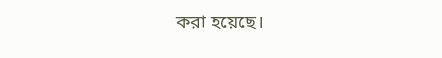করা হয়েছে।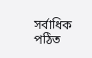সর্বাধিক পঠিত